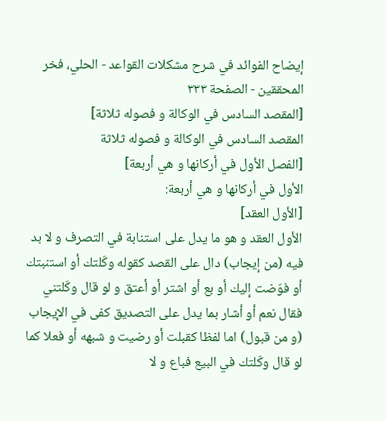إيضاح الفوائد في شرح مشكلات القواعد - الحلي، فخر المحققين - الصفحة ٣٣٣
[المقصد السادس في الوكالة و فصوله ثلاثة]
المقصد السادس في الوكالة و فصوله ثلاثة
[الفصل الأول في أركانها و هي أربعة]
الأول في أركانها و هي أربعة:
[الأول العقد]
الأول العقد و هو ما يدل على استنابة في التصرف و لا بد فيه (من إيجاب) دال على القصد كقوله وكّلتك أو استنبتك أو فوّضت إليك أو بع أو اشتر أو أعتق و لو قال وكّلتني فقال نعم أو أشار بما يدل على التصديق كفى في الإيجاب (و من قبول) اما لفظا كقبلت أو رضيت و شبهه أو فعلا كما لو قال وكّلتك في البيع فباع و لا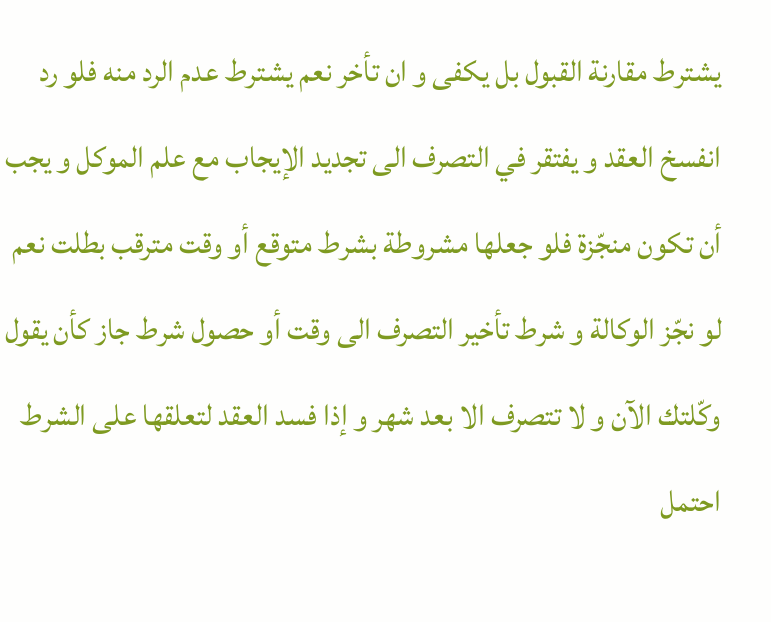يشترط مقارنة القبول بل يكفى و ان تأخر نعم يشترط عدم الرد منه فلو رد انفسخ العقد و يفتقر في التصرف الى تجديد الإيجاب مع علم الموكل و يجب أن تكون منجّزة فلو جعلها مشروطة بشرط متوقع أو وقت مترقب بطلت نعم لو نجّز الوكالة و شرط تأخير التصرف الى وقت أو حصول شرط جاز كأن يقول وكّلتك الآن و لا تتصرف الا بعد شهر و إذا فسد العقد لتعلقها على الشرط احتمل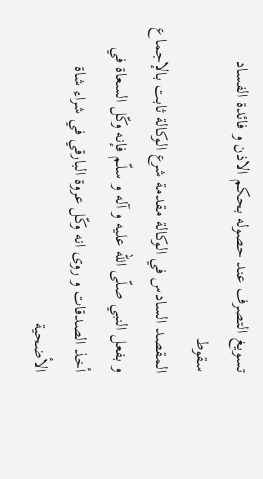تسويغ التصرف عند حصوله بحكم الاذن و فائدة الفساد سقوط
المقصد السادس في الوكالة مقدمة شرع الوكالة ثابت بالإجماع و بفعل النبي صلّى اللّه عليه و آله و سلّم فإنه وكّل السعاة في أخذ الصدقات و روى انه وكّل عروة البارقي في شراء شاة الأضحية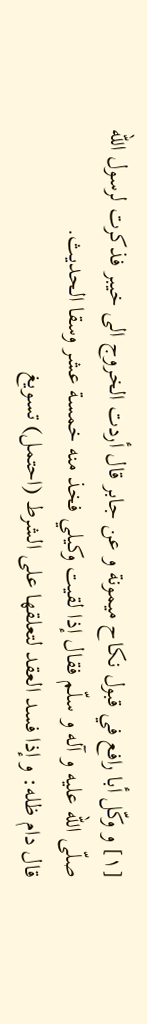[١] و وكّل أبا رافع في قبول نكاح ميمونة و عن جابر قال أردت الخروج الى خيبر فذكرت لرسول اللّه صلّى اللّه عليه و آله و سلّم فقال إذا لقيت وكيلي فخذ منه خمسة عشر وسقا الحديث.
قال دام ظله: و إذا فسد العقد لتعلقها على الشرط (احتمل) تسويغ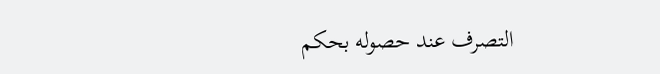التصرف عند حصوله بحكم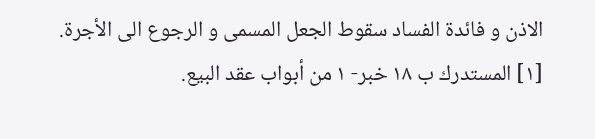الاذن و فائدة الفساد سقوط الجعل المسمى و الرجوع الى الأجرة.
[١] المستدرك ب ١٨ خبر- ١ من أبواب عقد البيع.